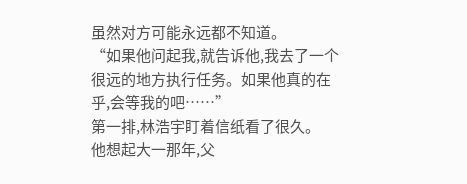虽然对方可能永远都不知道。
“如果他问起我,就告诉他,我去了一个很远的地方执行任务。如果他真的在乎,会等我的吧……”
第一排,林浩宇盯着信纸看了很久。
他想起大一那年,父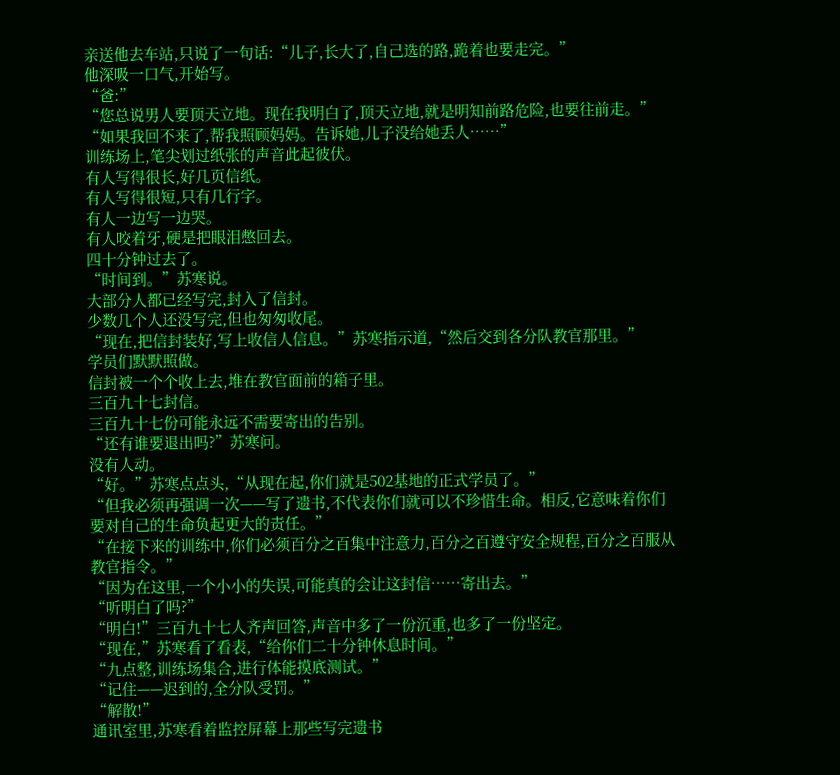亲送他去车站,只说了一句话:“儿子,长大了,自己选的路,跪着也要走完。”
他深吸一口气,开始写。
“爸:”
“您总说男人要顶天立地。现在我明白了,顶天立地,就是明知前路危险,也要往前走。”
“如果我回不来了,帮我照顾妈妈。告诉她,儿子没给她丢人……”
训练场上,笔尖划过纸张的声音此起彼伏。
有人写得很长,好几页信纸。
有人写得很短,只有几行字。
有人一边写一边哭。
有人咬着牙,硬是把眼泪憋回去。
四十分钟过去了。
“时间到。”苏寒说。
大部分人都已经写完,封入了信封。
少数几个人还没写完,但也匆匆收尾。
“现在,把信封装好,写上收信人信息。”苏寒指示道,“然后交到各分队教官那里。”
学员们默默照做。
信封被一个个收上去,堆在教官面前的箱子里。
三百九十七封信。
三百九十七份可能永远不需要寄出的告别。
“还有谁要退出吗?”苏寒问。
没有人动。
“好。”苏寒点点头,“从现在起,你们就是502基地的正式学员了。”
“但我必须再强调一次——写了遗书,不代表你们就可以不珍惜生命。相反,它意味着你们要对自己的生命负起更大的责任。”
“在接下来的训练中,你们必须百分之百集中注意力,百分之百遵守安全规程,百分之百服从教官指令。”
“因为在这里,一个小小的失误,可能真的会让这封信……寄出去。”
“听明白了吗?”
“明白!”三百九十七人齐声回答,声音中多了一份沉重,也多了一份坚定。
“现在,”苏寒看了看表,“给你们二十分钟休息时间。”
“九点整,训练场集合,进行体能摸底测试。”
“记住——迟到的,全分队受罚。”
“解散!”
通讯室里,苏寒看着监控屏幕上那些写完遗书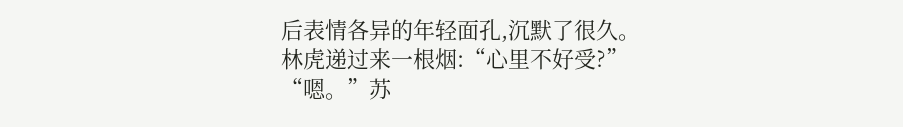后表情各异的年轻面孔,沉默了很久。
林虎递过来一根烟:“心里不好受?”
“嗯。”苏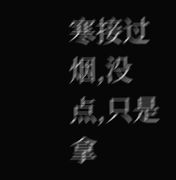寒接过烟,没点,只是拿